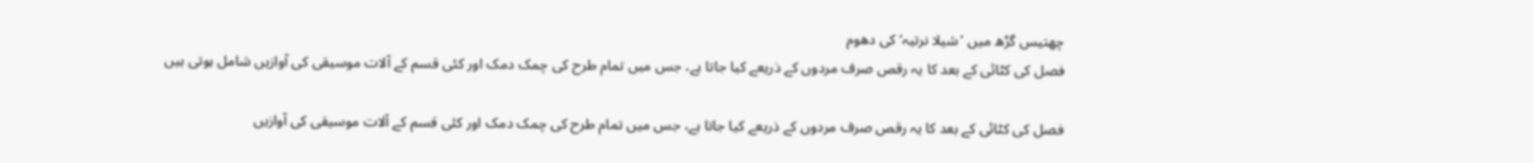چھتیس گڑھ میں ’شیلا نرتیہ‘ کی دھوم
فصل کی کٹائی کے بعد کا یہ رقص صرف مردوں کے ذریعے کیا جاتا ہے، جس میں تمام طرح کی چمک دمک اور کئی قسم کے آلات موسیقی کی آوازیں شامل ہوتی ہیں

فصل کی کٹائی کے بعد کا یہ رقص صرف مردوں کے ذریعے کیا جاتا ہے، جس میں تمام طرح کی چمک دمک اور کئی قسم کے آلات موسیقی کی آوازیں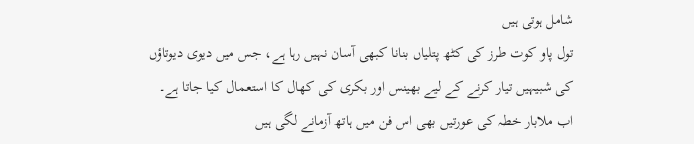شامل ہوتی ہیں
تول پاو کوت طرز کی کٹھ پتلیاں بنانا کبھی آسان نہیں رہا ہے، جس میں دیوی دیوتاؤں کی شبیہیں تیار کرنے کے لیے بھینس اور بکری کی کھال کا استعمال کیا جاتا ہے۔ اب ملابار خطہ کی عورتیں بھی اس فن میں ہاتھ آزمانے لگی ہیں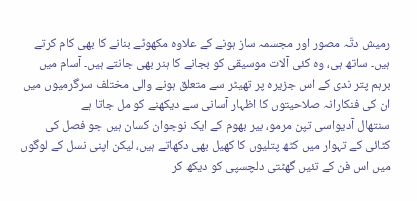رمیش دتّہ مصور اور مجسمہ ساز ہونے کے علاوہ مکھوٹے بنانے کا بھی کام کرتے ہیں۔ ساتھ ہی، وہ کئی آلات موسیقی کو بجانے کا ہنر بھی جانتے ہیں۔ آسام میں برہم پتر ندی کے اس جزیرہ پر تھیٹر سے متعلق ہونے والی مختلف سرگرمیوں میں ان کی فنکارانہ صلاحیتوں کا اظہار آسانی سے دیکھنے کو مل جاتا ہے
سنتھال آدیواسی تپن مرمو، بیر بھوم کے ایک نوجوان کسان ہیں جو فصل کی کٹائی کے تہوار میں کٹھ پتلیوں کا کھیل بھی دکھاتے ہیں، لیکن اپنی نسل کے لوگوں میں اس فن کے تئیں گھٹتی دلچسپی کو دیکھ کر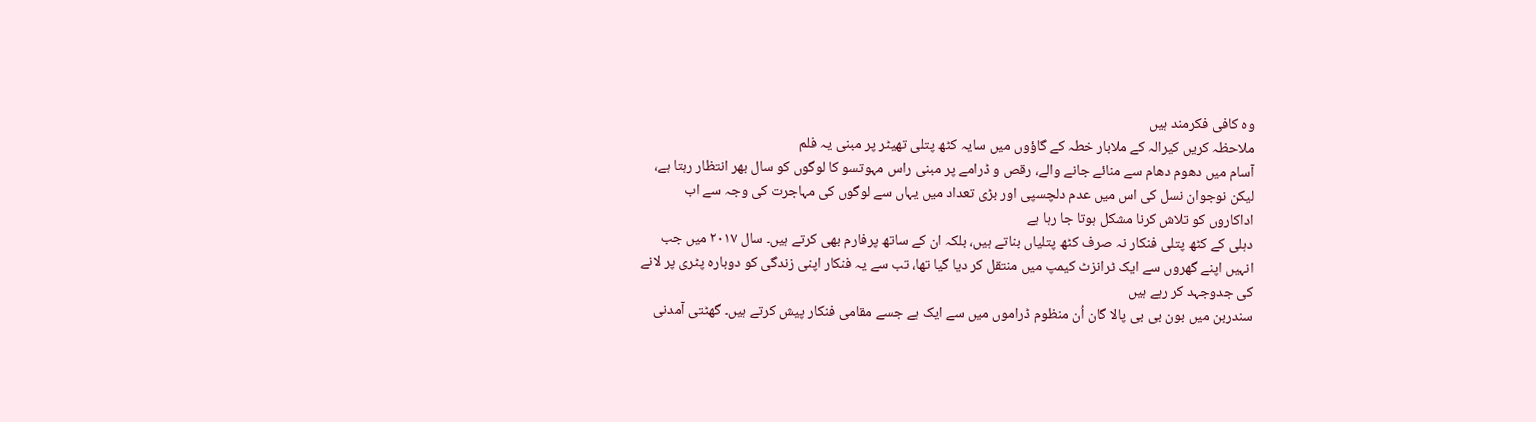وہ کافی فکرمند ہیں
ملاحظہ کریں کیرالہ کے ملابار خطہ کے گاؤوں میں سایہ کٹھ پتلی تھیٹر پر مبنی یہ فلم
آسام میں دھوم دھام سے منائے جانے والے، رقص و ڈرامے پر مبنی راس مہوتسو کا لوگوں کو سال بھر انتظار رہتا ہے، لیکن نوجوان نسل کی اس میں عدم دلچسپی اور بڑی تعداد میں یہاں سے لوگوں کی مہاجرت کی وجہ سے اب اداکاروں کو تلاش کرنا مشکل ہوتا جا رہا ہے
دہلی کے کٹھ پتلی فنکار نہ صرف کٹھ پتلیاں بناتے ہیں، بلکہ ان کے ساتھ پرفارم بھی کرتے ہیں۔ سال ۲۰۱۷ میں جب انہیں اپنے گھروں سے ایک ٹرانزٹ کیمپ میں منتقل کر دیا گیا تھا، تب سے یہ فنکار اپنی زندگی کو دوبارہ پٹری پر لانے کی جدوجہد کر رہے ہیں
سندربن میں بون بی بی پالا گان اُن منظوم ڈراموں میں سے ایک ہے جسے مقامی فنکار پیش کرتے ہیں۔ گھٹتی آمدنی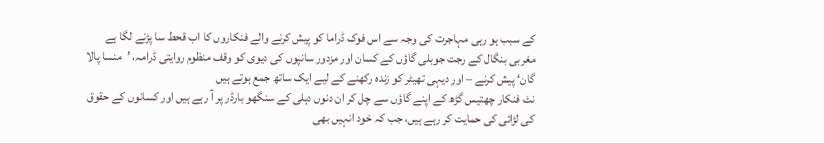کے سبب ہو رہی مہاجرت کی وجہ سے اس فوک ڈراما کو پیش کرنے والے فنکاروں کا اب قحط سا پڑنے لگا ہے
مغربی بنگال کے رجت جوبلی گاؤں کے کسان اور مزدور سانپوں کی دیوی کو وقف منظوم روایتی ڈرامہ، ’منسا پالا گان‘ پیش کرنے – اور دیہی تھیٹر کو زندہ رکھنے کے لیے ایک ساتھ جمع ہوتے ہیں
نٹ فنکار چھتیس گڑھ کے اپنے گاؤں سے چل کر ان دنوں دہلی کے سنگھو بارڈر پر آ رہے ہیں اور کسانوں کے حقوق کی لڑائی کی حمایت کر رہے ہیں، جب کہ خود انہیں بھی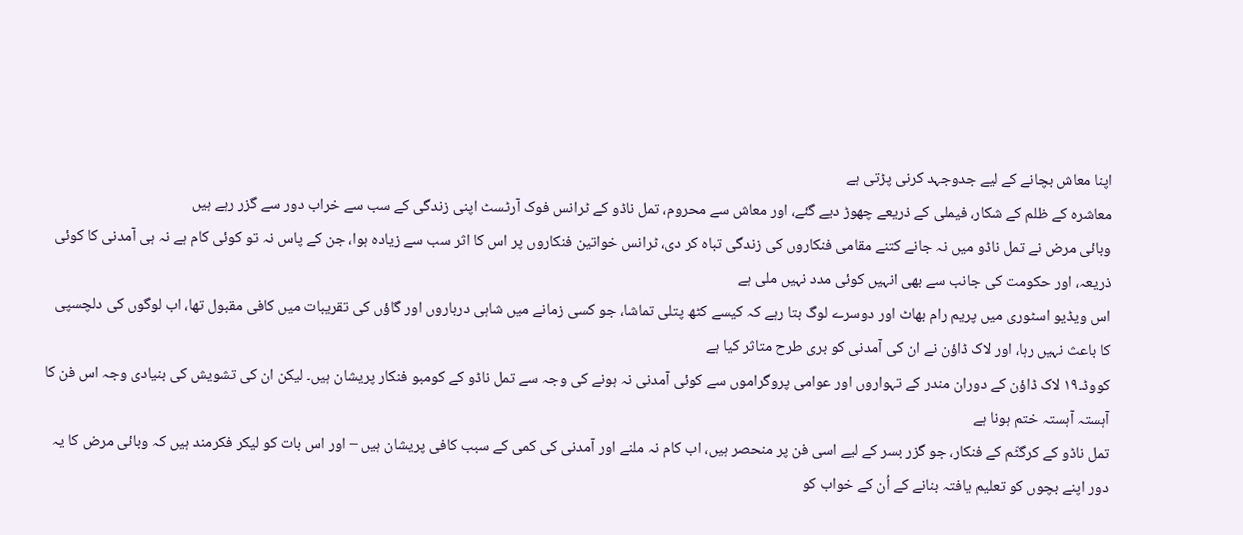اپنا معاش بچانے کے لیے جدوجہد کرنی پڑتی ہے
معاشرہ کے ظلم کے شکار، فیملی کے ذریعے چھوڑ دیے گئے، اور معاش سے محروم، تمل ناڈو کے ٹرانس فوک آرٹسٹ اپنی زندگی کے سب سے خراب دور سے گزر رہے ہیں
وبائی مرض نے تمل ناڈو میں نہ جانے کتنے مقامی فنکاروں کی زندگی تباہ کر دی، ٹرانس خواتین فنکاروں پر اس کا اثر سب سے زیادہ ہوا، جن کے پاس نہ تو کوئی کام ہے نہ ہی آمدنی کا کوئی ذریعہ، اور حکومت کی جانب سے بھی انہیں کوئی مدد نہیں ملی ہے
اس ویڈیو اسٹوری میں پریم رام بھاٹ اور دوسرے لوگ بتا رہے کہ کیسے کٹھ پتلی تماشا، جو کسی زمانے میں شاہی درباروں اور گاؤں کی تقریبات میں کافی مقبول تھا، اب لوگوں کی دلچسپی کا باعث نہیں رہا، اور لاک ڈاؤن نے ان کی آمدنی کو بری طرح متاثر کیا ہے
کووڈ۔۱۹ لاک ڈاؤن کے دوران مندر کے تہواروں اور عوامی پروگراموں سے کوئی آمدنی نہ ہونے کی وجہ سے تمل ناڈو کے کومبو فنکار پریشان ہیں۔ لیکن ان کی تشویش کی بنیادی وجہ اس فن کا آہستہ آہستہ ختم ہونا ہے
تمل ناڈو کے کرگٹّم کے فنکار، جو گزر بسر کے لیے اسی فن پر منحصر ہیں، اب کام نہ ملنے اور آمدنی کی کمی کے سبب کافی پریشان ہیں – اور اس بات کو لیکر فکرمند ہیں کہ وبائی مرض کا یہ دور اپنے بچوں کو تعلیم یافتہ بنانے کے اُن کے خواب کو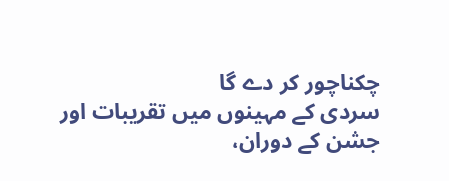چکناچور کر دے گا
سردی کے مہینوں میں تقریبات اور جشن کے دوران،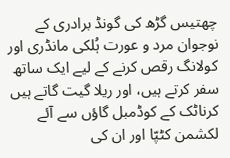چھتیس گڑھ کی گونڈ برادری کے نوجوان مرد و عورت ہُلکی مانڈری اور کولانگ رقص کرنے کے لیے ایک ساتھ سفر کرتے ہیں، اور ریلا گیت گاتے ہیں
کرناٹک کے کوڈمبل گاؤں سے آئے لکشمن کٹپّا اور ان کی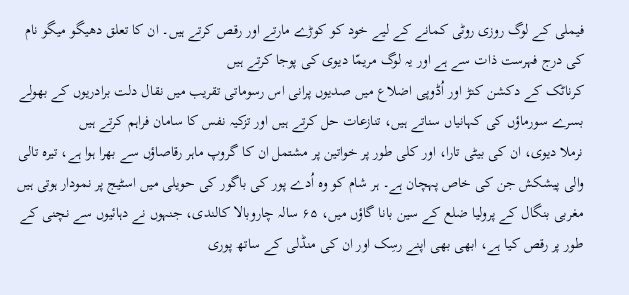فیملی کے لوگ روزی روٹی کمانے کے لیے خود کو کوڑے مارتے اور رقص کرتے ہیں۔ ان کا تعلق دھیگو میگو نام کی درج فہرست ذات سے ہے اور یہ لوگ مریمّا دیوی کی پوجا کرتے ہیں
کرناٹک کے دکشن کنڑ اور اُڈوپی اضلاع میں صدیوں پرانی اس رسوماتی تقریب میں نقال دلت برادریوں کے بھولے بسرے سورماؤں کی کہانیاں سناتے ہیں، تنازعات حل کرتے ہیں اور تزکیہ نفس کا سامان فراہم کرتے ہیں
نرملا دیوی، ان کی بیٹی تارا، اور کلی طور پر خواتین پر مشتمل ان کا گروپ ماہر رقاصاؤں سے بھرا ہوا ہے، تیرہ تالی والی پیشکش جن کی خاص پہچان ہے۔ ہر شام کو وہ اُدے پور کی باگور کی حویلی میں اسٹیج پر نمودار ہوتی ہیں
مغربی بنگال کے پرولیا ضلع کے سین بانا گاؤں میں، ۶۵ سالہ چاروبالا کالندی، جنہوں نے دہائیوں سے نچنی کے طور پر رقص کیا ہے، ابھی بھی اپنے رسِک اور ان کی منڈلی کے ساتھ پوری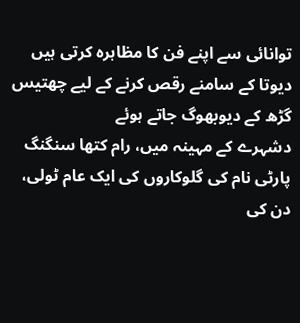توانائی سے اپنے فن کا مظاہرہ کرتی ہیں
دیوتا کے سامنے رقص کرنے کے لیے چھتیس گڑھ کے دیوبھوگ جاتے ہوئے
دشہرے کے مہینہ میں، رام کتھا سنگنگ پارٹی نام کی گلوکاروں کی ایک عام ٹولی، دن کی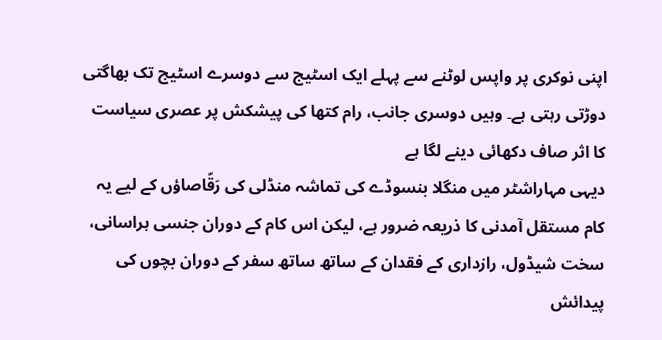اپنی نوکری پر واپس لوٹنے سے پہلے ایک اسٹیج سے دوسرے اسٹیج تک بھاگتی دوڑتی رہتی ہے۔ وہیں دوسری جانب، رام کتھا کی پیشکش پر عصری سیاست کا اثر صاف دکھائی دینے لگا ہے
دیہی مہاراشٹر میں منگلا بنسوڈے کی تماشہ منڈلی کی رَقّاصاؤں کے لیے یہ کام مستقل آمدنی کا ذریعہ ضرور ہے، لیکن اس کام کے دوران جنسی ہراسانی، سخت شیڈول، رازداری کے فقدان کے ساتھ ساتھ سفر کے دوران بچوں کی پیدائش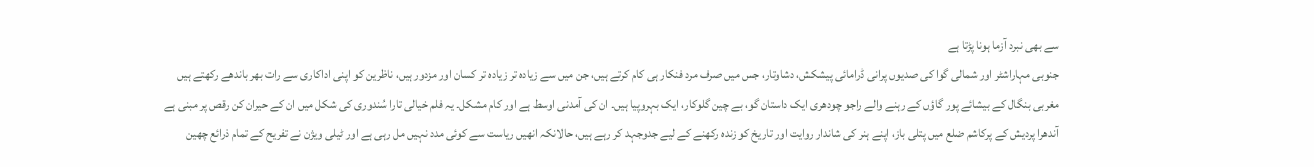سے بھی نبرد آزما ہونا پڑتا ہے
جنوبی مہاراشٹر اور شمالی گوا کی صدیوں پرانی ڈرامائی پیشکش، دشاوتار، جس میں صرف مرد فنکار ہی کام کرتے ہیں، جن میں سے زیادہ تر زیادہ تر کسان اور مزدور ہیں، ناظرین کو اپنی اداکاری سے رات بھر باندھے رکھتے ہیں
مغربی بنگال کے بیشائے پور گاؤں کے رہنے والے راجو چودھری ایک داستان گو، بے چین گلوکار، ایک بہروپیا ہیں۔ ان کی آمدنی اوسط ہے اور کام مشکل۔ یہ فلم خیالی تارا سُندوری کی شکل میں ان کے حیران کن رقص پر مبنی ہے
آندھرا پردیش کے پرکاشم ضلع میں پتلی باز، اپنے ہنر کی شاندار روایت اور تاریخ کو زندہ رکھنے کے لیے جدوجہد کر رہے ہیں، حالانکہ انھیں ریاست سے کوئی مدد نہیں مل رہی ہے اور ٹیلی ویژن نے تفریح کے تمام ذرائع چھین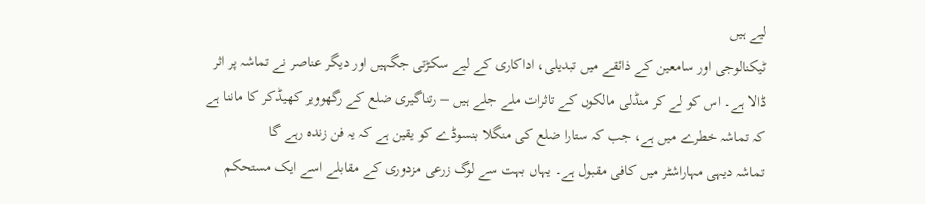لیے ہیں
ٹیکنالوجی اور سامعین کے ذائقے میں تبدیلی، اداکاری کے لیے سکڑتی جگہیں اور دیگر عناصر نے تماشہ پر اثر ڈالا ہے۔ اس کو لے کر منڈلی مالکوں کے تاثرات ملے جلے ہیں – رتناگیری ضلع کے رگھوویر کھیڈکر کا ماننا ہے کہ تماشہ خطرے میں ہے، جب کہ ستارا ضلع کی منگلا بنسوڈے کو یقین ہے کہ یہ فن زندہ رہے گا
تماشہ دیہی مہاراشٹر میں کافی مقبول ہے۔ یہاں بہت سے لوگ زرعی مزدوری کے مقابلے اسے ایک مستحکم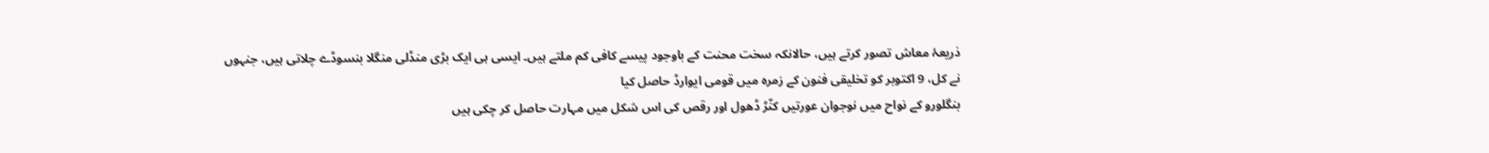ذریعۂ معاش تصور کرتے ہیں، حالانکہ سخت محنت کے باوجود پیسے کافی کم ملتے ہیں۔ ایسی ہی ایک بڑی منڈلی منگلا بنسوڈے چلاتی ہیں، جنہوں نے کل، 9 اکتوبر کو تخلیقی فنون کے زمرہ میں قومی ایوارڈ حاصل کیا
بنگلورو کے نواح میں نوجوان عورتیں کنّڑ ڈھول اور رقص کی اس شکل میں مہارت حاصل کر چکی ہیں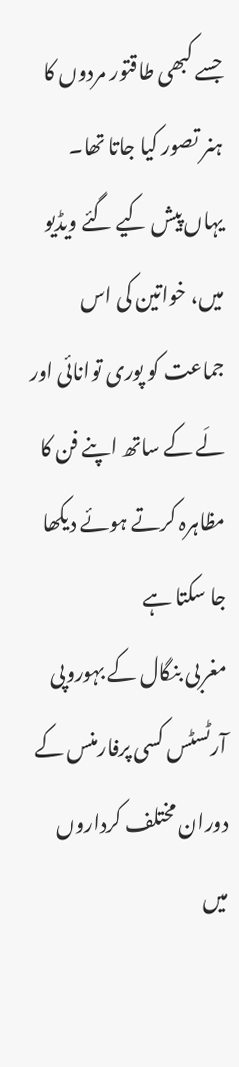جسے کبھی طاقتور مردوں کا ہنر تصور کیا جاتا تھا۔ یہاں پیش کیے گئے ویڈیو میں، خواتین کی اس جماعت کو پوری توانائی اور لَے کے ساتھ اپنے فن کا مظاہرہ کرتے ہوئے دیکھا جا سکتا ہے
مغربی بنگال کے بہوروپی آرٹسٹس کسی پرفارمنس کے دوران مختلف کرداروں میں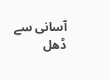آسانی سے ڈھل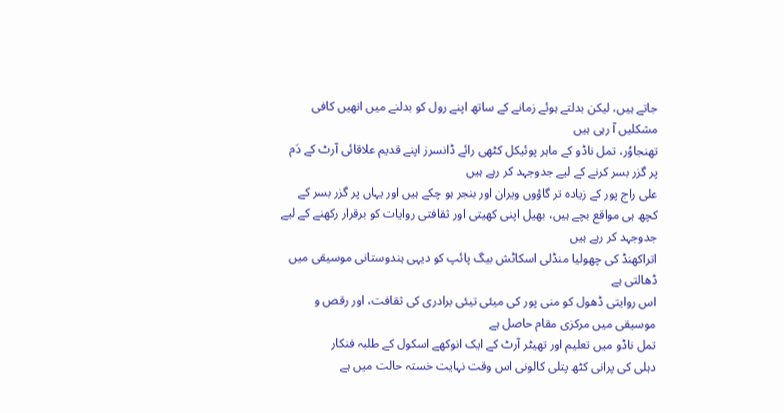جاتے ہیں، لیکن بدلتے ہوئے زمانے کے ساتھ اپنے رول کو بدلنے میں انھیں کافی مشکلیں آ رہی ہیں
تھنجاوُر، تمل ناڈو کے ماہر پوئیکل کٹھی رائے ڈانسرز اپنے قدیم علاقائی آرٹ کے دَم پر گزر بسر کرنے کے لیے جدوجہد کر رہے ہیں
علی راج پور کے زیادہ تر گاؤوں ویران اور بنجر ہو چکے ہیں اور یہاں پر گزر بسر کے کچھ ہی مواقع بچے ہیں، بھیل اپنی کھیتی اور ثقافتی روایات کو برقرار رکھنے کے لیے جدوجہد کر رہے ہیں
اتراکھنڈ کی چھولیا منڈلی اسکاٹش بیگ پائپ کو دیہی ہندوستانی موسیقی میں ڈھالتی ہے
اس روایتی ڈھول کو منی پور کی میئی تیئی برادری کی ثقافت، اور رقص و موسیقی میں مرکزی مقام حاصل ہے
تمل ناڈو میں تعلیم اور تھیٹر آرٹ کے ایک انوکھے اسکول کے طلبہ فنکار
دہلی کی پرانی کٹھ پتلی کالونی اس وقت نہایت خستہ حالت میں ہے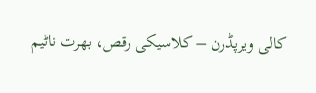کالی ویرپڈرن – کلاسیکی رقص، بھرت ناٹیم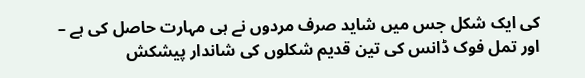کی ایک شکل جس میں شاید صرف مردوں نے ہی مہارت حاصل کی ہے – اور تمل فوک ڈانس کی تین قدیم شکلوں کی شاندار پیشکش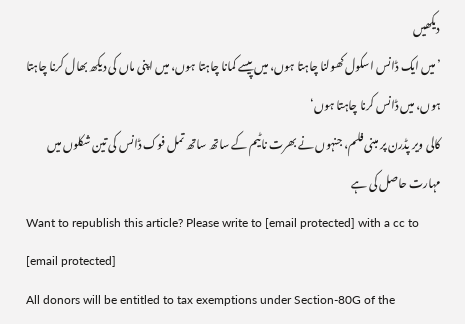دیکھیں
’میں ایک ڈانس اسکول کھولنا چاہتا ہوں، میں پیسے کمانا چاہتا ہوں، میں اپنی ماں کی دیکھ بھال کرنا چاہتا ہوں، میں ڈانس کرنا چاہتا ہوں‘
کالی ویر پڈرن پر مبنی فلم، جنہوں نے بھرت ناٹیم کے ساتھ ساتھ تمل فوک ڈانس کی تین شکلوں میں مہارت حاصل کی ہے
Want to republish this article? Please write to [email protected] with a cc to [email protected]
All donors will be entitled to tax exemptions under Section-80G of the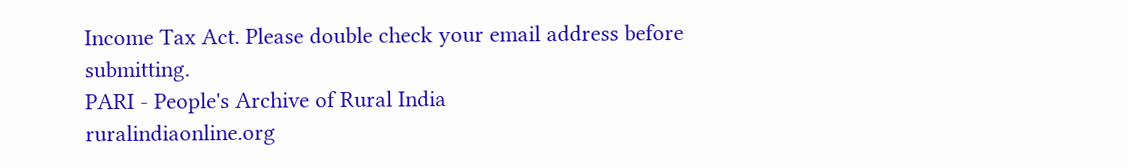Income Tax Act. Please double check your email address before submitting.
PARI - People's Archive of Rural India
ruralindiaonline.org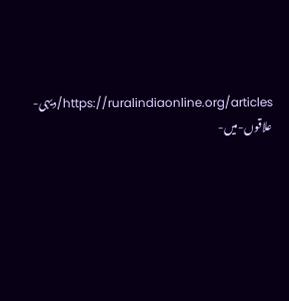https://ruralindiaonline.org/articles/دیہی-علاقوں-میں-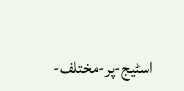اسٹیج-پر-مختلف-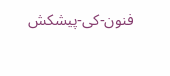فنون-کی-پیشکش